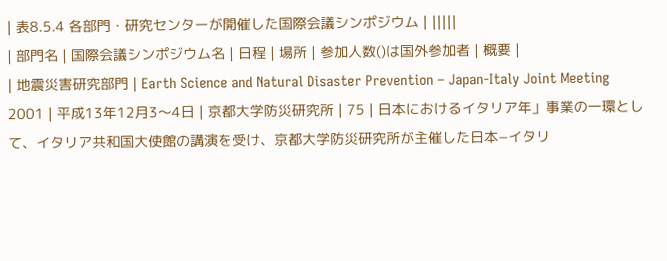| 表8.5.4 各部門・研究センターが開催した国際会議シンポジウム | |||||
| 部門名 | 国際会議シンポジウム名 | 日程 | 場所 | 参加人数()は国外参加者 | 概要 |
| 地震災害研究部門 | Earth Science and Natural Disaster Prevention – Japan-Italy Joint Meeting 2001 | 平成13年12月3〜4日 | 京都大学防災研究所 | 75 | 日本におけるイタリア年」事業の一環として、イタリア共和国大使館の講演を受け、京都大学防災研究所が主催した日本−イタリ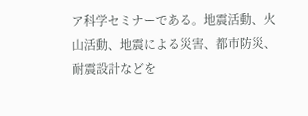ア科学セミナーである。地震活動、火山活動、地震による災害、都市防災、耐震設計などを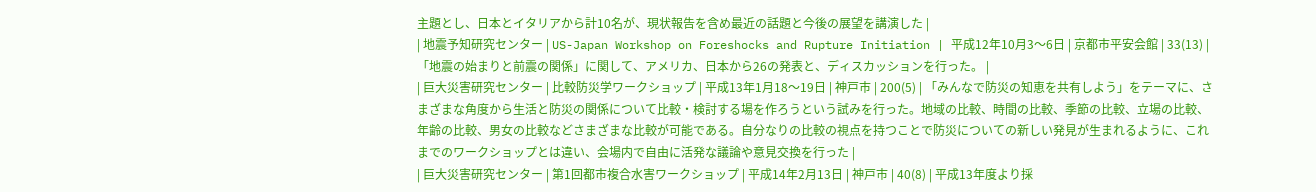主題とし、日本とイタリアから計10名が、現状報告を含め最近の話題と今後の展望を講演した |
| 地震予知研究センター | US-Japan Workshop on Foreshocks and Rupture Initiation | 平成12年10月3〜6日 | 京都市平安会館 | 33(13) | 「地震の始まりと前震の関係」に関して、アメリカ、日本から26の発表と、ディスカッションを行った。 |
| 巨大災害研究センター | 比較防災学ワークショップ | 平成13年1月18〜19日 | 神戸市 | 200(5) | 「みんなで防災の知恵を共有しよう」をテーマに、さまざまな角度から生活と防災の関係について比較・検討する場を作ろうという試みを行った。地域の比較、時間の比較、季節の比較、立場の比較、年齢の比較、男女の比較などさまざまな比較が可能である。自分なりの比較の視点を持つことで防災についての新しい発見が生まれるように、これまでのワークショップとは違い、会場内で自由に活発な議論や意見交換を行った |
| 巨大災害研究センター | 第1回都市複合水害ワークショップ | 平成14年2月13日 | 神戸市 | 40(8) | 平成13年度より採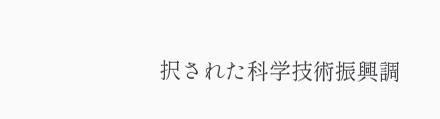択された科学技術振興調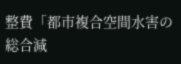整費「都市複合空間水害の総合減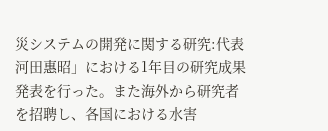災システムの開発に関する研究:代表 河田惠昭」における1年目の研究成果発表を行った。また海外から研究者を招聘し、各国における水害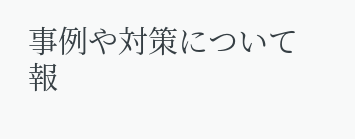事例や対策について報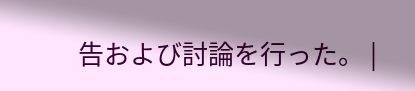告および討論を行った。 |